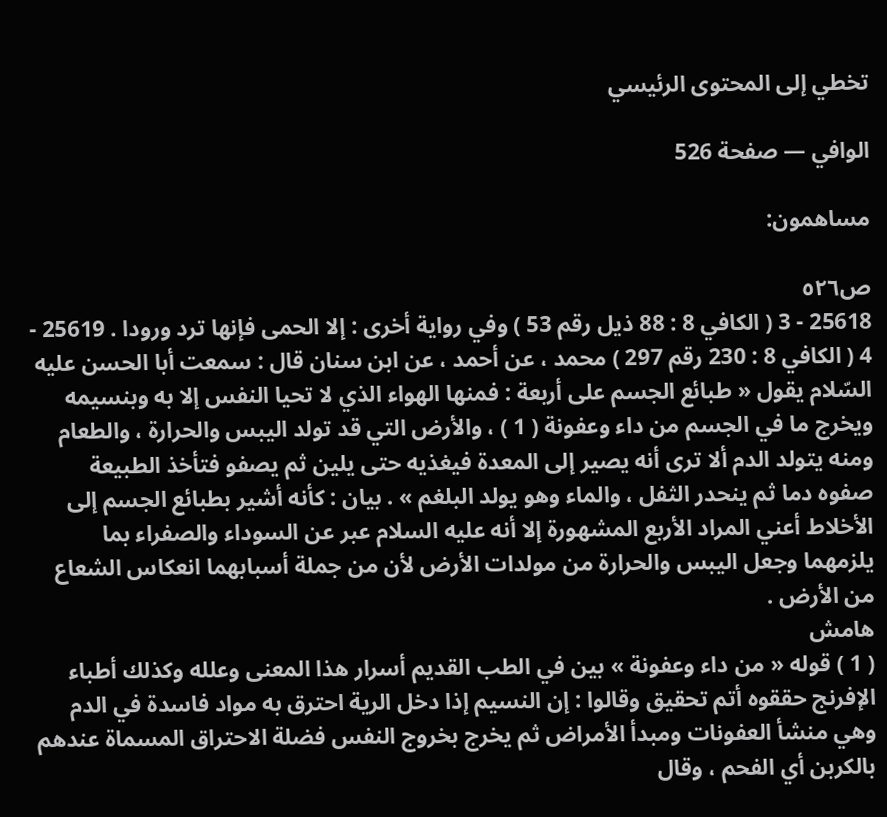تخطي إلى المحتوى الرئيسي

الوافي — صفحة 526

مساهمون:

ص٥٢٦
25618 - 3 ( الكافي 8 : 88 ذيل رقم 53 ) وفي رواية أخرى : إلا الحمى فإنها ترد ورودا . 25619 - 4 ( الكافي 8 : 230 رقم 297 ) محمد ، عن أحمد ، عن ابن سنان قال : سمعت أبا الحسن عليه السّلام يقول « طبائع الجسم على أربعة : فمنها الهواء الذي لا تحيا النفس إلا به وبنسيمه ويخرج ما في الجسم من داء وعفونة ( 1 ) ، والأرض التي قد تولد اليبس والحرارة ، والطعام ومنه يتولد الدم ألا ترى أنه يصير إلى المعدة فيغذيه حتى يلين ثم يصفو فتأخذ الطبيعة صفوه دما ثم ينحدر الثفل ، والماء وهو يولد البلغم » . بيان : كأنه أشير بطبائع الجسم إلى الأخلاط أعني المراد الأربع المشهورة إلا أنه عليه السلام عبر عن السوداء والصفراء بما يلزمهما وجعل اليبس والحرارة من مولدات الأرض لأن من جملة أسبابهما انعكاس الشعاع من الأرض .
هامش
( 1 ) قوله « من داء وعفونة » بين في الطب القديم أسرار هذا المعنى وعلله وكذلك أطباء الإفرنج حققوه أتم تحقيق وقالوا : إن النسيم إذا دخل الرية احترق به مواد فاسدة في الدم وهي منشأ العفونات ومبدأ الأمراض ثم يخرج بخروج النفس فضلة الاحتراق المسماة عندهم بالكربن أي الفحم ، وقال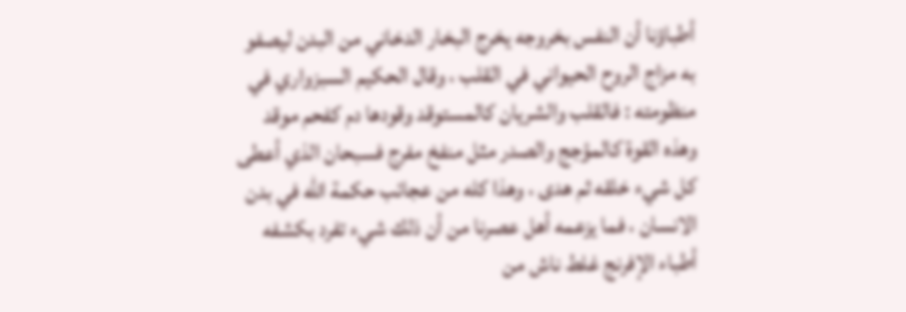أطباؤنا أن النفس بخروجه يخرج البخار الدخاني من البدن ليصفو به مزاج الروح الحيواني في القلب ، وقال الحكيم السبزواري في منظومته : فالقلب والشريان كالمستوقد وقودها دم كفحم موقد وهذه القوة كالمؤجج والصدر مثل منفخ مفرج فسبحان الذي أعطى كل شيء خلقه ثم هدى ، وهذا كله من عجائب حكمة الله في بدن الانسان ، فما يزعمه أهل عصرنا من أن ذلك شيء تفرد بكشفه أطباء الإفرنج غلط ناش من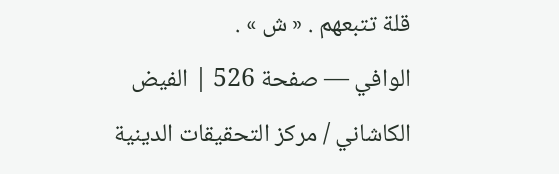قلة تتبعهم . « ش » .
الوافي — صفحة 526 | الفيض الكاشاني / مركز التحقيقات الدينية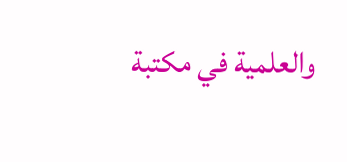والعلمية في مكتبة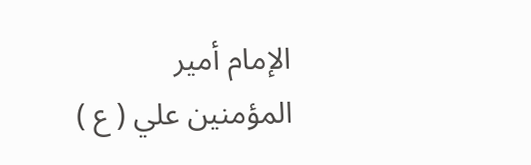الإمام أمير المؤمنين علي ( ع )